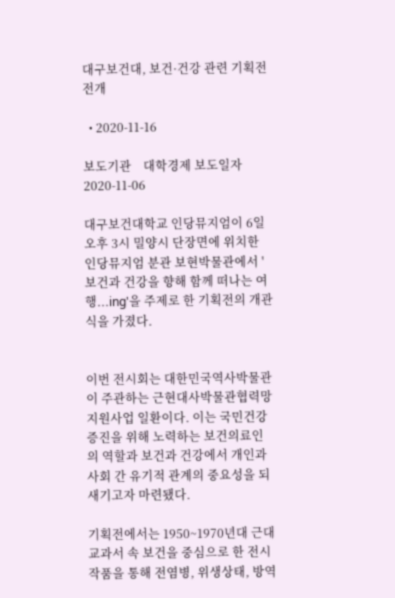대구보건대, 보건·건강 관련 기획전 전개

  • 2020-11-16

보도기관    대학경제 보도일자    2020-11-06

대구보건대학교 인당뮤지엄이 6일 오후 3시 밀양시 단장면에 위치한 인당뮤지엄 분관 보현박물관에서 '보건과 건강을 향해 함께 떠나는 여행...ing'을 주제로 한 기획전의 개관식을 가졌다.


이번 전시회는 대한민국역사박물관이 주관하는 근현대사박물관협력망 지원사업 일환이다. 이는 국민건강증진을 위해 노력하는 보건의료인의 역할과 보건과 건강에서 개인과 사회 간 유기적 관계의 중요성을 되새기고자 마련됐다.

기획전에서는 1950~1970년대 근대 교과서 속 보건을 중심으로 한 전시작품을 통해 전염병, 위생상태, 방역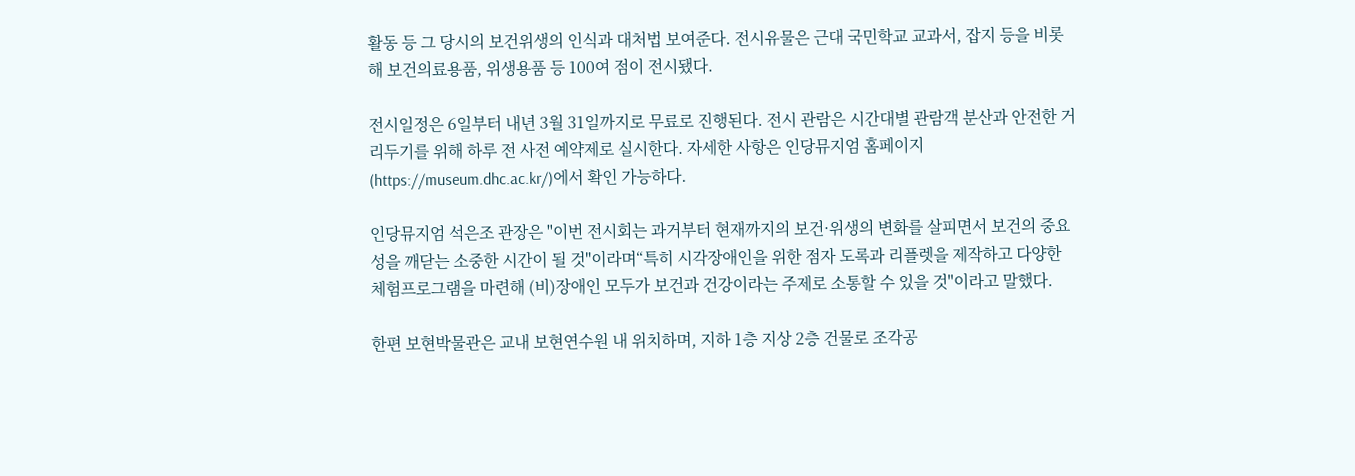활동 등 그 당시의 보건위생의 인식과 대처법 보여준다. 전시유물은 근대 국민학교 교과서, 잡지 등을 비롯해 보건의료용품, 위생용품 등 100여 점이 전시됐다.

전시일정은 6일부터 내년 3월 31일까지로 무료로 진행된다. 전시 관람은 시간대별 관람객 분산과 안전한 거리두기를 위해 하루 전 사전 예약제로 실시한다. 자세한 사항은 인당뮤지엄 홈페이지 (https://museum.dhc.ac.kr/)에서 확인 가능하다.

인당뮤지엄 석은조 관장은 "이번 전시회는 과거부터 현재까지의 보건·위생의 변화를 살피면서 보건의 중요성을 깨닫는 소중한 시간이 될 것"이라며“특히 시각장애인을 위한 점자 도록과 리플렛을 제작하고 다양한 체험프로그램을 마련해 (비)장애인 모두가 보건과 건강이라는 주제로 소통할 수 있을 것"이라고 말했다.

한편 보현박물관은 교내 보현연수원 내 위치하며, 지하 1층 지상 2층 건물로 조각공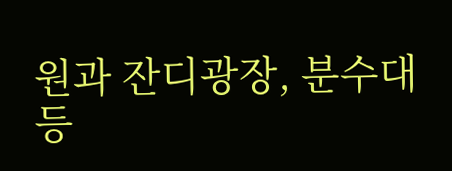원과 잔디광장, 분수대 등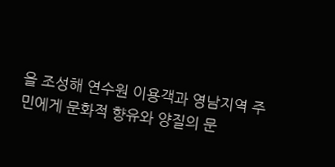을 조성해 연수원 이용객과 영남지역 주민에게 문화적 향유와 양질의 문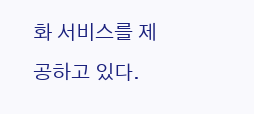화 서비스를 제공하고 있다.